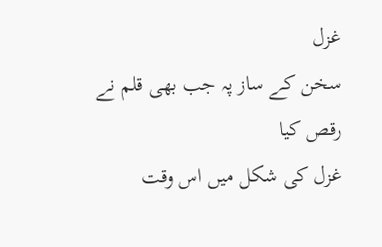غزل
سخن کے ساز پہ جب بھی قلم نے رقص کیا
غزل کی شکل میں اس وقت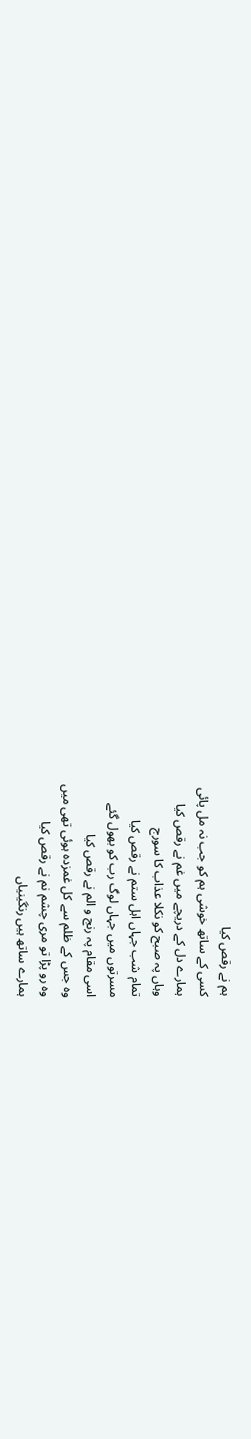ہم نے رقص کیا
کسی کے ساتھ خوشی ہم کو جب نہ مل پائی
ہمارے دل کے دریچے میں غم نے رقص کیا
وہاں پہ صبح کو نکلا عذاب کا سورج
تمام شب جہاں اہل ستم نے رقص کیا
مسرتوں میں جہاں لوگ رب کو بھول گئے
اسی مقام پہ رنج و الم نے رقص کیا
وہ جس کے ظلم سے کل غمزدہ ہوئی تھی میں
وہ رو پڑا تو مری چشم نم نے رقص کیا
ہمارے ساتھ ہیں رنگینیاں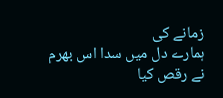زمانے کی
ہمارے دل میں سدا اس بھرم نے رقص کیا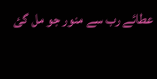عطائے رب سے منور جو مل گئ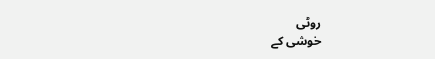روٹی
خوشی کے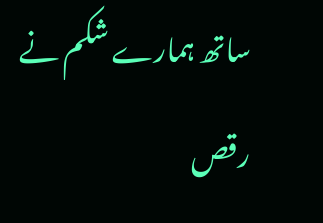ساتھ ہمارے شکم نے رقص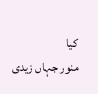کیا
منور جہاں زیدی